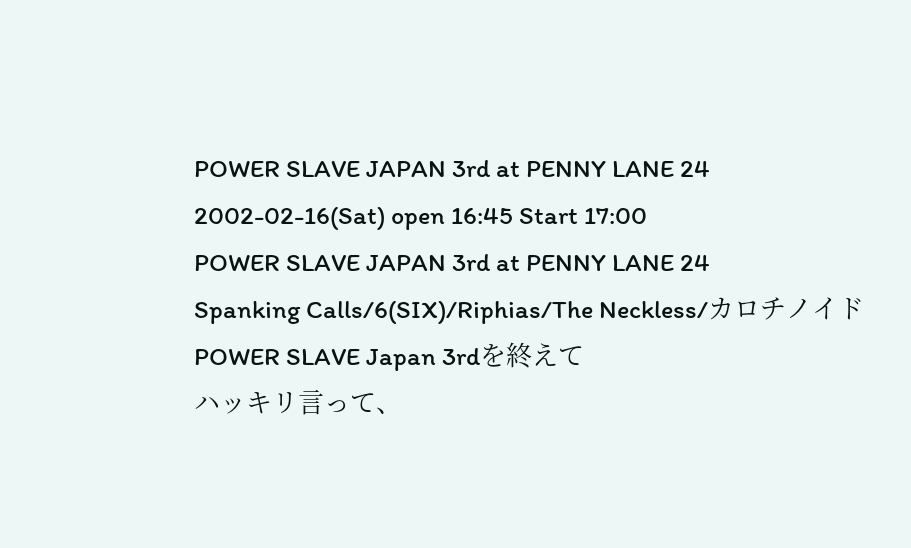POWER SLAVE JAPAN 3rd at PENNY LANE 24
2002-02-16(Sat) open 16:45 Start 17:00
POWER SLAVE JAPAN 3rd at PENNY LANE 24
Spanking Calls/6(SIX)/Riphias/The Neckless/カロチノイド
POWER SLAVE Japan 3rdを終えて
ハッキリ言って、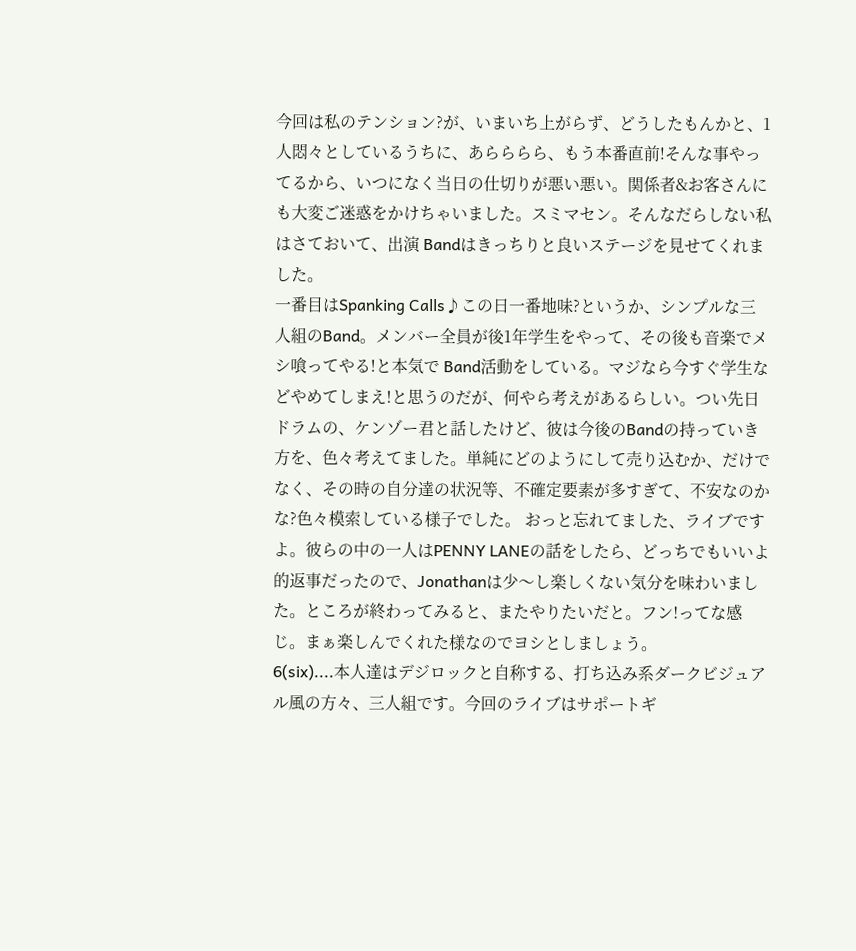今回は私のテンション?が、いまいち上がらず、どうしたもんかと、1人悶々としているうちに、あらららら、もう本番直前!そんな事やってるから、いつになく当日の仕切りが悪い悪い。関係者&お客さんにも大変ご迷惑をかけちゃいました。スミマセン。そんなだらしない私はさておいて、出演 Bandはきっちりと良いステージを見せてくれました。
一番目はSpanking Calls♪この日一番地味?というか、シンプルな三人組のBand。メンバー全員が後1年学生をやって、その後も音楽でメシ喰ってやる!と本気で Band活動をしている。マジなら今すぐ学生などやめてしまえ!と思うのだが、何やら考えがあるらしい。つい先日ドラムの、ケンゾー君と話したけど、彼は今後のBandの持っていき方を、色々考えてました。単純にどのようにして売り込むか、だけでなく、その時の自分達の状況等、不確定要素が多すぎて、不安なのかな?色々模索している様子でした。 おっと忘れてました、ライブですよ。彼らの中の一人はPENNY LANEの話をしたら、どっちでもいいよ的返事だったので、Jonathanは少〜し楽しくない気分を味わいました。ところが終わってみると、またやりたいだと。フン!ってな感じ。まぁ楽しんでくれた様なのでヨシとしましょう。
6(six)....本人達はデジロックと自称する、打ち込み系ダークビジュアル風の方々、三人組です。今回のライブはサポートギ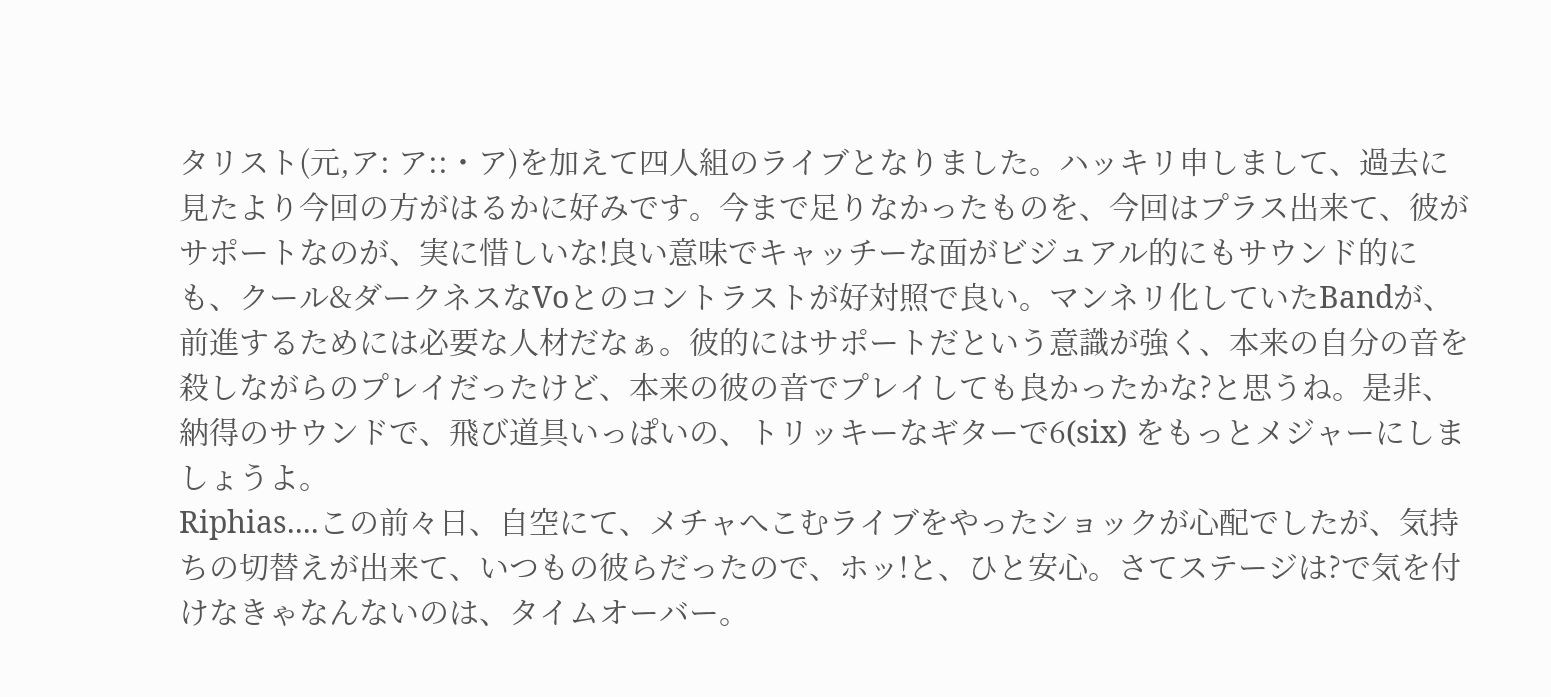タリスト(元,ア: ア::・ア)を加えて四人組のライブとなりました。ハッキリ申しまして、過去に見たより今回の方がはるかに好みです。今まで足りなかったものを、今回はプラス出来て、彼がサポートなのが、実に惜しいな!良い意味でキャッチーな面がビジュアル的にもサウンド的にも、クール&ダークネスなVoとのコントラストが好対照で良い。マンネリ化していたBandが、前進するためには必要な人材だなぁ。彼的にはサポートだという意識が強く、本来の自分の音を殺しながらのプレイだったけど、本来の彼の音でプレイしても良かったかな?と思うね。是非、納得のサウンドで、飛び道具いっぱいの、トリッキーなギターで6(six) をもっとメジャーにしましょうよ。
Riphias....この前々日、自空にて、メチャへこむライブをやったショックが心配でしたが、気持ちの切替えが出来て、いつもの彼らだったので、ホッ!と、ひと安心。さてステージは?で気を付けなきゃなんないのは、タイムオーバー。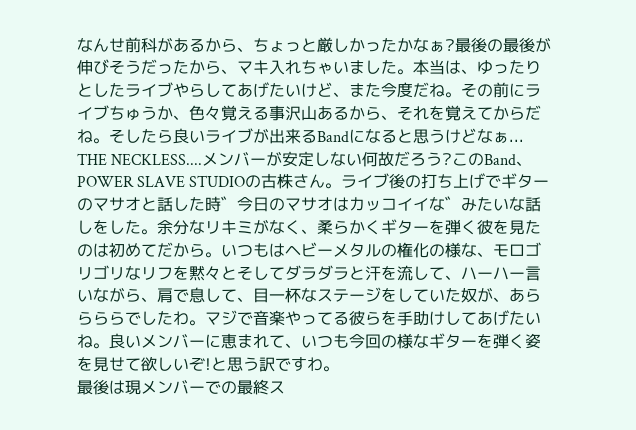なんせ前科があるから、ちょっと厳しかったかなぁ?最後の最後が伸びそうだったから、マキ入れちゃいました。本当は、ゆったりとしたライブやらしてあげたいけど、また今度だね。その前にライブちゅうか、色々覚える事沢山あるから、それを覚えてからだね。そしたら良いライブが出来るBandになると思うけどなぁ...
THE NECKLESS....メンバーが安定しない何故だろう?このBand、POWER SLAVE STUDIOの古株さん。ライブ後の打ち上げでギターのマサオと話した時゛今日のマサオはカッコイイな゛みたいな話しをした。余分なリキミがなく、柔らかくギターを弾く彼を見たのは初めてだから。いつもはヘビーメタルの権化の様な、モロゴリゴリなリフを黙々とそしてダラダラと汗を流して、ハーハー言いながら、肩で息して、目一杯なステージをしていた奴が、あららららでしたわ。マジで音楽やってる彼らを手助けしてあげたいね。良いメンバーに恵まれて、いつも今回の様なギターを弾く姿を見せて欲しいぞ!と思う訳ですわ。
最後は現メンバーでの最終ス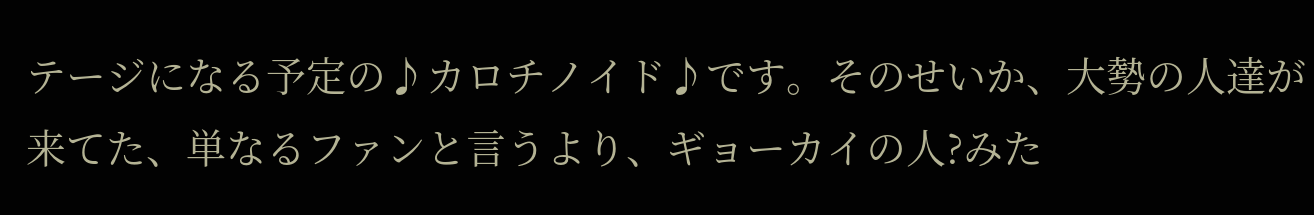テージになる予定の♪カロチノイド♪です。そのせいか、大勢の人達が来てた、単なるファンと言うより、ギョーカイの人?みた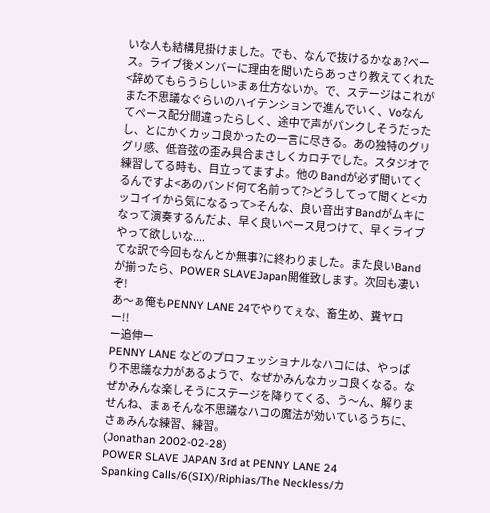いな人も結構見掛けました。でも、なんで抜けるかなぁ?ベース。ライブ後メンバーに理由を聞いたらあっさり教えてくれた<辞めてもらうらしい>まぁ仕方ないか。で、ステージはこれがまた不思議なぐらいのハイテンションで進んでいく、Voなんてペース配分間違ったらしく、途中で声がパンクしそうだったし、とにかくカッコ良かったの一言に尽きる。あの独特のグリグリ感、低音弦の歪み具合まさしくカロチでした。スタジオで練習してる時も、目立ってますよ。他の Bandが必ず聞いてくるんですよ<あのバンド何て名前って?>どうしてって聞くと<カッコイイから気になるって>そんな、良い音出すBandがムキになって演奏するんだよ、早く良いベース見つけて、早くライブやって欲しいな....
てな訳で今回もなんとか無事?に終わりました。また良いBandが揃ったら、POWER SLAVEJapan開催致します。次回も凄いぞ!
あ〜ぁ俺もPENNY LANE 24でやりてぇな、畜生め、糞ヤロー!!
ー追伸ー
PENNY LANE などのプロフェッショナルなハコには、やっぱり不思議な力があるようで、なぜかみんなカッコ良くなる。なぜかみんな楽しそうにステージを降りてくる、う〜ん、解りませんね、まぁそんな不思議なハコの魔法が効いているうちに、さぁみんな練習、練習。
(Jonathan 2002-02-28)
POWER SLAVE JAPAN 3rd at PENNY LANE 24
Spanking Calls/6(SIX)/Riphias/The Neckless/カ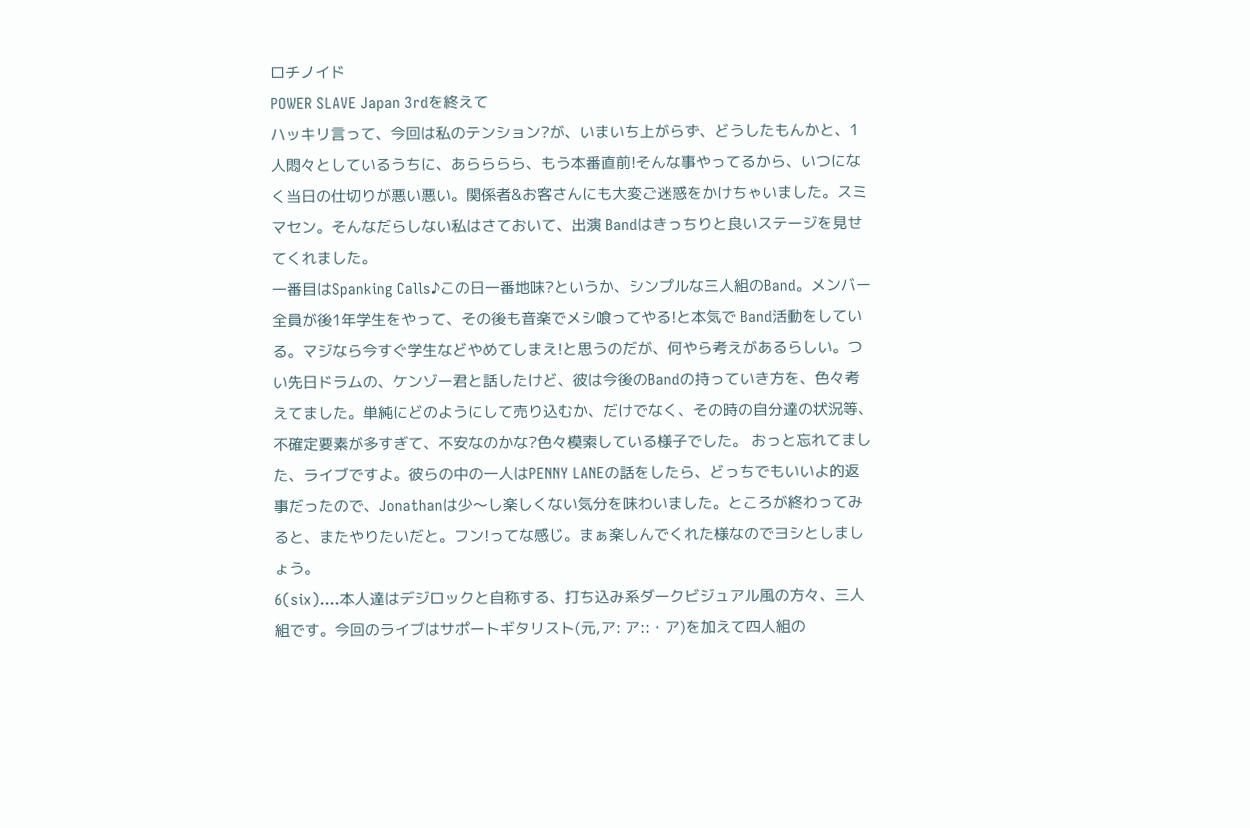ロチノイド
POWER SLAVE Japan 3rdを終えて
ハッキリ言って、今回は私のテンション?が、いまいち上がらず、どうしたもんかと、1人悶々としているうちに、あらららら、もう本番直前!そんな事やってるから、いつになく当日の仕切りが悪い悪い。関係者&お客さんにも大変ご迷惑をかけちゃいました。スミマセン。そんなだらしない私はさておいて、出演 Bandはきっちりと良いステージを見せてくれました。
一番目はSpanking Calls♪この日一番地味?というか、シンプルな三人組のBand。メンバー全員が後1年学生をやって、その後も音楽でメシ喰ってやる!と本気で Band活動をしている。マジなら今すぐ学生などやめてしまえ!と思うのだが、何やら考えがあるらしい。つい先日ドラムの、ケンゾー君と話したけど、彼は今後のBandの持っていき方を、色々考えてました。単純にどのようにして売り込むか、だけでなく、その時の自分達の状況等、不確定要素が多すぎて、不安なのかな?色々模索している様子でした。 おっと忘れてました、ライブですよ。彼らの中の一人はPENNY LANEの話をしたら、どっちでもいいよ的返事だったので、Jonathanは少〜し楽しくない気分を味わいました。ところが終わってみると、またやりたいだと。フン!ってな感じ。まぁ楽しんでくれた様なのでヨシとしましょう。
6(six)....本人達はデジロックと自称する、打ち込み系ダークビジュアル風の方々、三人組です。今回のライブはサポートギタリスト(元,ア: ア::・ア)を加えて四人組の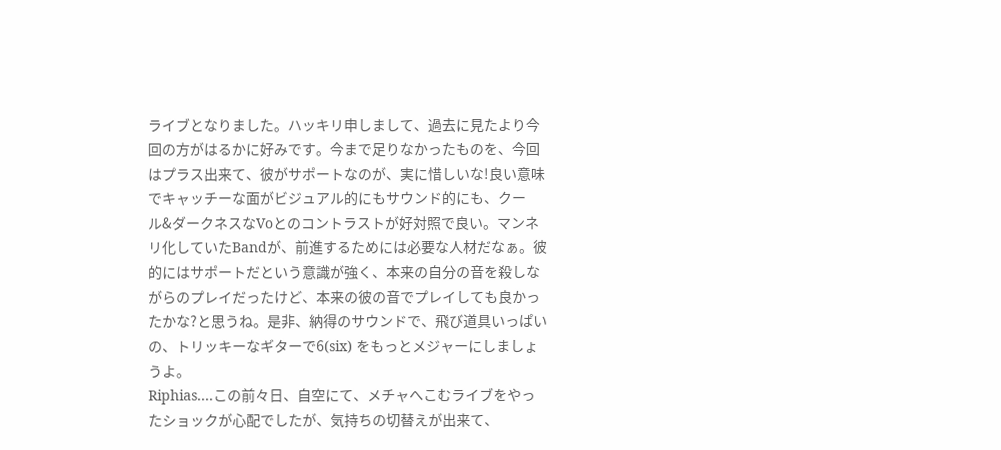ライブとなりました。ハッキリ申しまして、過去に見たより今回の方がはるかに好みです。今まで足りなかったものを、今回はプラス出来て、彼がサポートなのが、実に惜しいな!良い意味でキャッチーな面がビジュアル的にもサウンド的にも、クール&ダークネスなVoとのコントラストが好対照で良い。マンネリ化していたBandが、前進するためには必要な人材だなぁ。彼的にはサポートだという意識が強く、本来の自分の音を殺しながらのプレイだったけど、本来の彼の音でプレイしても良かったかな?と思うね。是非、納得のサウンドで、飛び道具いっぱいの、トリッキーなギターで6(six) をもっとメジャーにしましょうよ。
Riphias....この前々日、自空にて、メチャへこむライブをやったショックが心配でしたが、気持ちの切替えが出来て、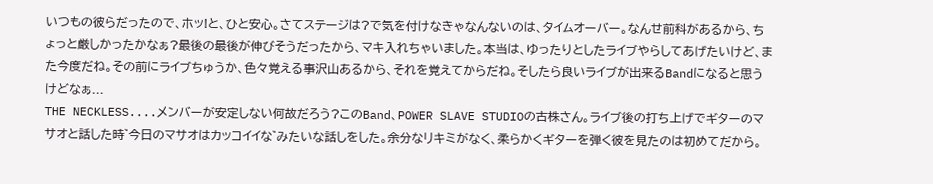いつもの彼らだったので、ホッ!と、ひと安心。さてステージは?で気を付けなきゃなんないのは、タイムオーバー。なんせ前科があるから、ちょっと厳しかったかなぁ?最後の最後が伸びそうだったから、マキ入れちゃいました。本当は、ゆったりとしたライブやらしてあげたいけど、また今度だね。その前にライブちゅうか、色々覚える事沢山あるから、それを覚えてからだね。そしたら良いライブが出来るBandになると思うけどなぁ...
THE NECKLESS....メンバーが安定しない何故だろう?このBand、POWER SLAVE STUDIOの古株さん。ライブ後の打ち上げでギターのマサオと話した時゛今日のマサオはカッコイイな゛みたいな話しをした。余分なリキミがなく、柔らかくギターを弾く彼を見たのは初めてだから。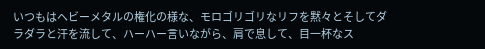いつもはヘビーメタルの権化の様な、モロゴリゴリなリフを黙々とそしてダラダラと汗を流して、ハーハー言いながら、肩で息して、目一杯なス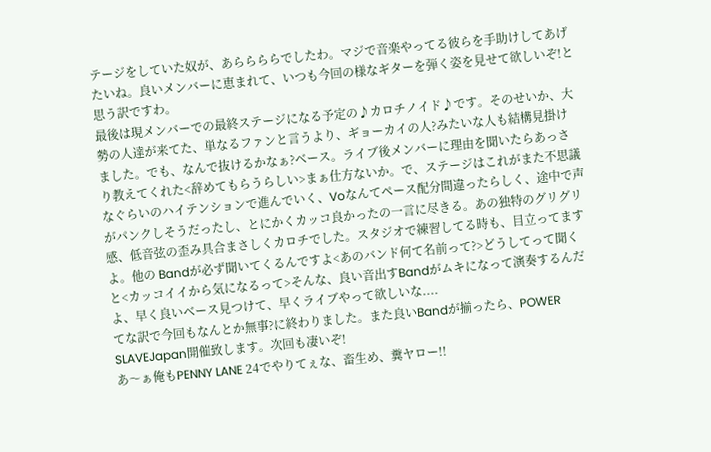テージをしていた奴が、あららららでしたわ。マジで音楽やってる彼らを手助けしてあげたいね。良いメンバーに恵まれて、いつも今回の様なギターを弾く姿を見せて欲しいぞ!と思う訳ですわ。
最後は現メンバーでの最終ステージになる予定の♪カロチノイド♪です。そのせいか、大勢の人達が来てた、単なるファンと言うより、ギョーカイの人?みたいな人も結構見掛けました。でも、なんで抜けるかなぁ?ベース。ライブ後メンバーに理由を聞いたらあっさり教えてくれた<辞めてもらうらしい>まぁ仕方ないか。で、ステージはこれがまた不思議なぐらいのハイテンションで進んでいく、Voなんてペース配分間違ったらしく、途中で声がパンクしそうだったし、とにかくカッコ良かったの一言に尽きる。あの独特のグリグリ感、低音弦の歪み具合まさしくカロチでした。スタジオで練習してる時も、目立ってますよ。他の Bandが必ず聞いてくるんですよ<あのバンド何て名前って?>どうしてって聞くと<カッコイイから気になるって>そんな、良い音出すBandがムキになって演奏するんだよ、早く良いベース見つけて、早くライブやって欲しいな....
てな訳で今回もなんとか無事?に終わりました。また良いBandが揃ったら、POWER SLAVEJapan開催致します。次回も凄いぞ!
あ〜ぁ俺もPENNY LANE 24でやりてぇな、畜生め、糞ヤロー!!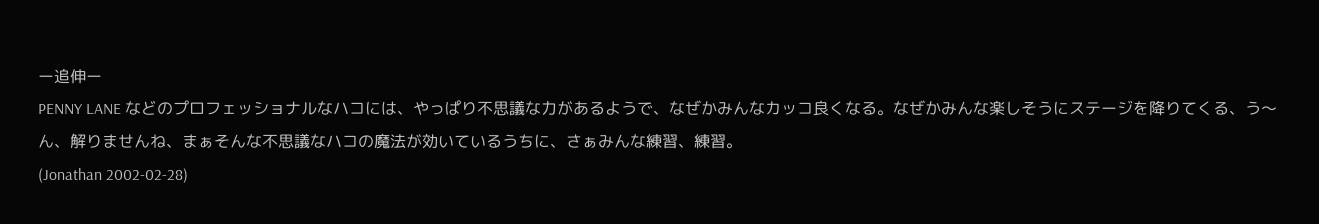ー追伸ー
PENNY LANE などのプロフェッショナルなハコには、やっぱり不思議な力があるようで、なぜかみんなカッコ良くなる。なぜかみんな楽しそうにステージを降りてくる、う〜ん、解りませんね、まぁそんな不思議なハコの魔法が効いているうちに、さぁみんな練習、練習。
(Jonathan 2002-02-28)